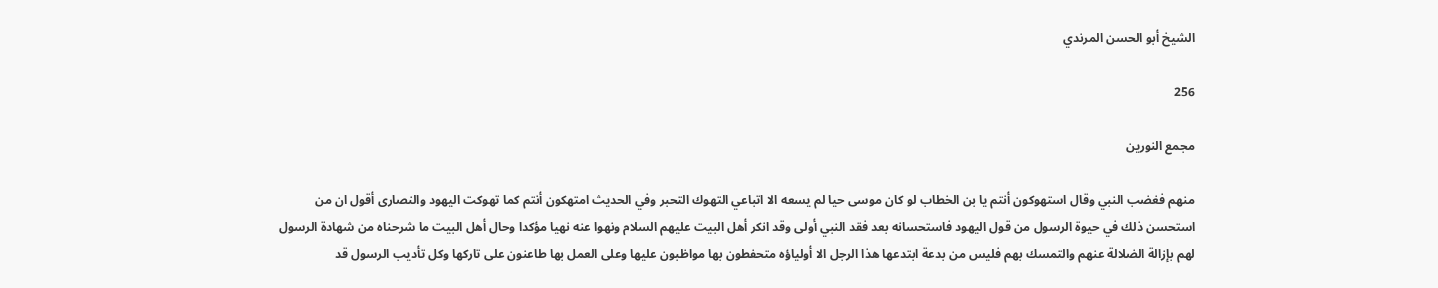الشيخ أبو الحسن المرندي

256

مجمع النورين

منهم فغضب النبي وقال استهوكون أنتم يا بن الخطاب لو كان موسى حيا لم يسعه الا اتباعي التهوك التحبر وفي الحديث امتهكون أنتم كما تهوكت اليهود والنصارى أقول ان من استحسن ذلك في حيوة الرسول من قول اليهود فاستحسانه بعد فقد النبي أولى وقد انكر أهل البيت عليهم السلام ونهوا عنه نهيا مؤكدا وحال أهل البيت ما شرحناه من شهادة الرسول لهم بإزالة الضلالة عنهم والتمسك بهم فليس من بدعة ابتدعها هذا الرجل الا أولياؤه متحفطون بها مواظبون عليها وعلى العمل بها طاعنون على تاركها وكل تأديب الرسول قد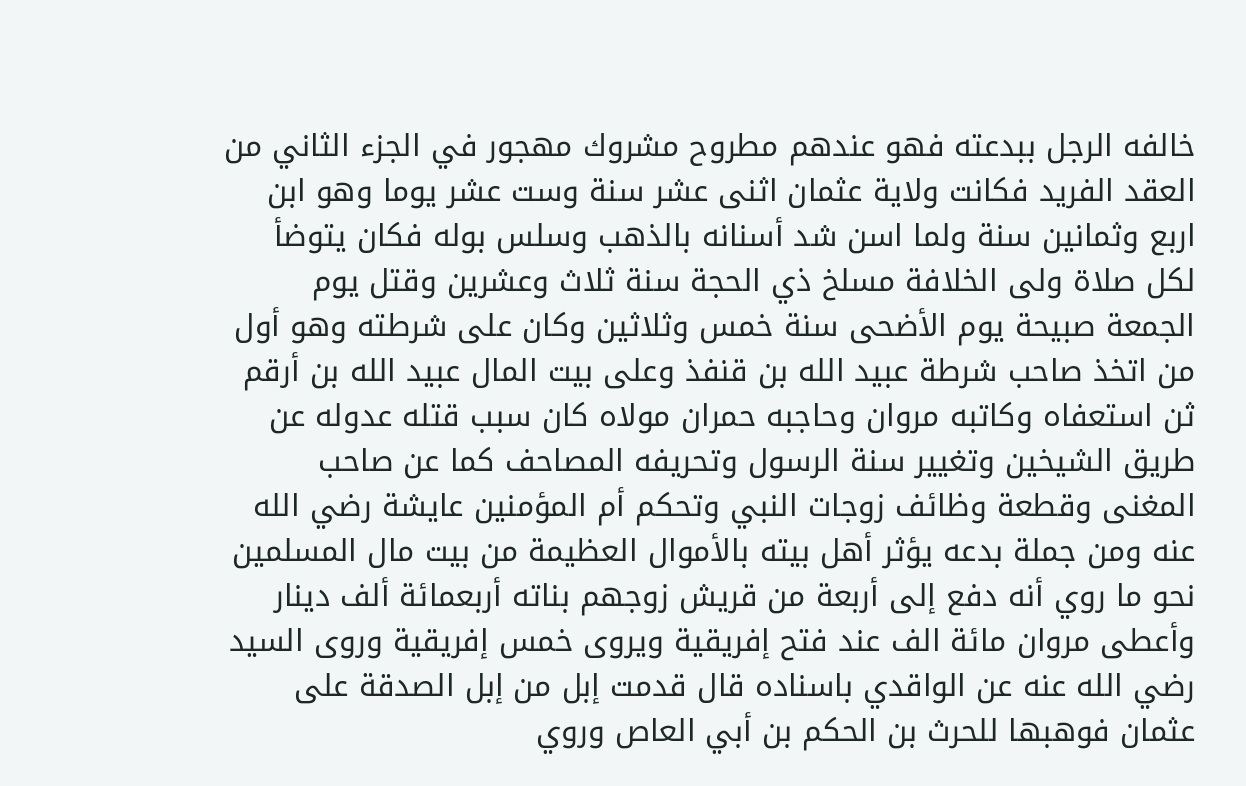خالفه الرجل ببدعته فهو عندهم مطروح مشروك مهجور في الجزء الثاني من العقد الفريد فكانت ولاية عثمان اثنى عشر سنة وست عشر يوما وهو ابن اربع وثمانين سنة ولما اسن شد أسنانه بالذهب وسلس بوله فكان يتوضأ لكل صلاة ولى الخلافة مسلخ ذي الحجة سنة ثلاث وعشرين وقتل يوم الجمعة صبيحة يوم الأضحى سنة خمس وثلاثين وكان على شرطته وهو أول من اتخذ صاحب شرطة عبيد الله بن قنفذ وعلى بيت المال عبيد الله بن أرقم ثن استعفاه وكاتبه مروان وحاجبه حمران مولاه كان سبب قتله عدوله عن طريق الشيخين وتغيير سنة الرسول وتحريفه المصاحف كما عن صاحب المغنى وقطعة وظائف زوجات النبي وتحكم أم المؤمنين عايشة رضي الله عنه ومن جملة بدعه يؤثر أهل بيته بالأموال العظيمة من بيت مال المسلمين نحو ما روي أنه دفع إلى أربعة من قريش زوجهم بناته أربعمائة ألف دينار وأعطى مروان مائة الف عند فتح إفريقية ويروى خمس إفريقية وروى السيد رضي الله عنه عن الواقدي باسناده قال قدمت إبل من إبل الصدقة على عثمان فوهبها للحرث بن الحكم بن أبي العاص وروي